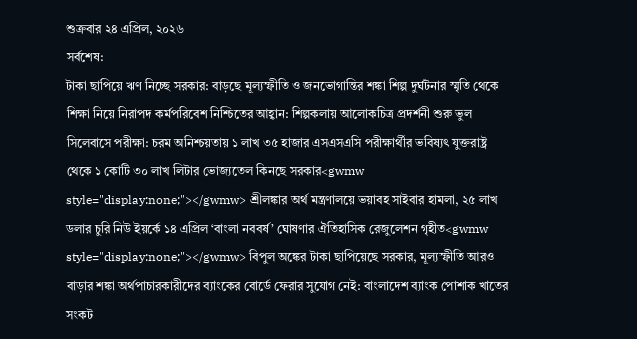শুক্রবার ২৪ এপ্রিল, ২০২৬
সর্বশেষ:
টাকা ছাপিয়ে ঋণ নিচ্ছে সরকার: বাড়ছে মূল্যস্ফীতি ও জনভোগান্তির শঙ্কা শিল্প দুর্ঘটনার স্মৃতি থেকে শিক্ষা নিয়ে নিরাপদ কর্মপরিবেশ নিশ্চিতের আহ্বান: শিল্পকলায় আলোকচিত্র প্রদর্শনী শুরু ভুল সিলেবাসে পরীক্ষা: চরম অনিশ্চয়তায় ১ লাখ ৩৫ হাজার এসএসএসি পরীক্ষার্থীর ভবিষ্যৎ যুক্তরাষ্ট্র থেকে ১ কোটি ৩০ লাখ লিটার ভোজ্যতেল কিনছে সরকার<gwmw style="display:none;"></gwmw> শ্রীলঙ্কার অর্থ মন্ত্রণালয়ে ভয়াবহ সাইবার হামলা, ২৫ লাখ ডলার চুরি নিউ ইয়র্কে ১৪ এপ্রিল ‘বাংলা নববর্ষ’ ঘোষণার ঐতিহাসিক রেজুলেশন গৃহীত<gwmw style="display:none;"></gwmw> বিপুল অঙ্কের টাকা ছাপিয়েছে সরকার, মূল্যস্ফীতি আরও বাড়ার শঙ্কা অর্থপাচারকারীদের ব্যাংকের বোর্ডে ফেরার সুযোগ নেই: বাংলাদেশ ব্যাংক পোশাক খাতের সংকট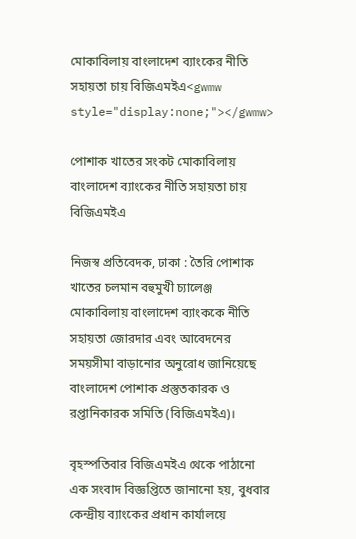মোকাবিলায় বাংলাদেশ ব্যাংকের নীতি সহায়তা চায় বিজিএমইএ<gwmw style="display:none;"></gwmw>

পোশাক খাতের সংকট মোকাবিলায় বাংলাদেশ ব্যাংকের নীতি সহায়তা চায় বিজিএমইএ

নিজস্ব প্রতিবেদক, ঢাকা : তৈরি পোশাক খাতের চলমান বহুমুখী চ্যালেঞ্জ মোকাবিলায় বাংলাদেশ ব্যাংককে নীতি সহায়তা জোরদার এবং আবেদনের সময়সীমা বাড়ানোর অনুরোধ জানিয়েছে বাংলাদেশ পোশাক প্রস্তুতকারক ও রপ্তানিকারক সমিতি (বিজিএমইএ)।

বৃহস্পতিবার বিজিএমইএ থেকে পাঠানো এক সংবাদ বিজ্ঞপ্তিতে জানানো হয়, বুধবার কেন্দ্রীয় ব্যাংকের প্রধান কার্যালয়ে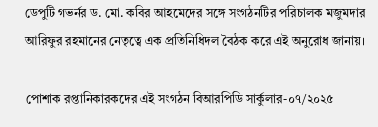ডেপুটি গভর্নর ড. মো. কবির আহমেদের সঙ্গে সংগঠনটির পরিচালক মজুমদার আরিফুর রহমানের নেতৃত্বে এক প্রতিনিধিদল বৈঠক করে এই অনুরোধ জানায়।

পোশাক রপ্তানিকারকদের এই সংগঠন বিআরপিডি সার্কুলার-০৭/২০২৫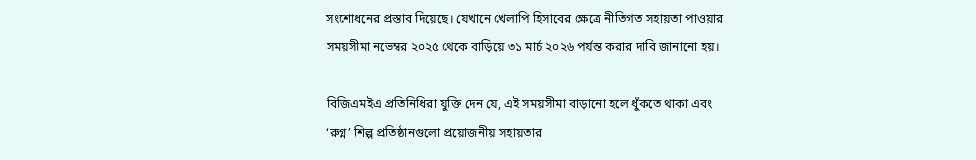সংশোধনের প্রস্তাব দিয়েছে। যেখানে খেলাপি হিসাবের ক্ষেত্রে নীতিগত সহায়তা পাওয়ার সময়সীমা নভেম্বর ২০২৫ থেকে বাড়িয়ে ৩১ মার্চ ২০২৬ পর্যন্ত করার দাবি জানানো হয়।

বিজিএমইএ প্রতিনিধিরা যুক্তি দেন যে, এই সময়সীমা বাড়ানো হলে ধুঁকতে থাকা এবং ‘রুগ্ন’ শিল্প প্রতিষ্ঠানগুলো প্রয়োজনীয় সহায়তার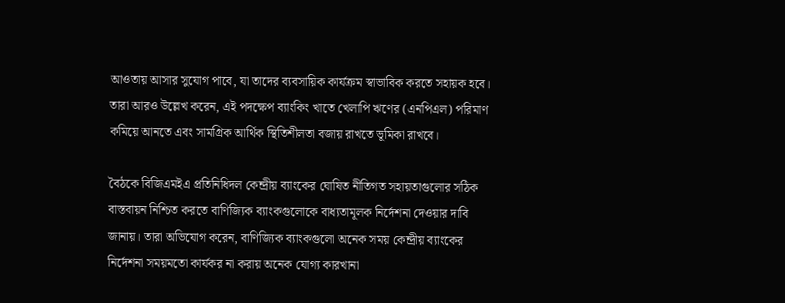আওতায় আসার সুযোগ পাবে, যা তাদের ব্যবসায়িক কার্যক্রম স্বাভাবিক করতে সহায়ক হবে। তারা আরও উল্লেখ করেন, এই পদক্ষেপ ব্যাংকিং খাতে খেলাপি ঋণের (এনপিএল) পরিমাণ কমিয়ে আনতে এবং সামগ্রিক আর্থিক স্থিতিশীলতা বজায় রাখতে ভূমিকা রাখবে।

বৈঠকে বিজিএমইএ প্রতিনিধিদল কেন্দ্রীয় ব্যাংকের ঘোষিত নীতিগত সহায়তাগুলোর সঠিক বাস্তবায়ন নিশ্চিত করতে বাণিজ্যিক ব্যাংকগুলোকে বাধ্যতামূলক নির্দেশনা দেওয়ার দাবি জানায়। তারা অভিযোগ করেন, বাণিজ্যিক ব্যাংকগুলো অনেক সময় কেন্দ্রীয় ব্যাংকের নির্দেশনা সময়মতো কার্যকর না করায় অনেক যোগ্য কারখানা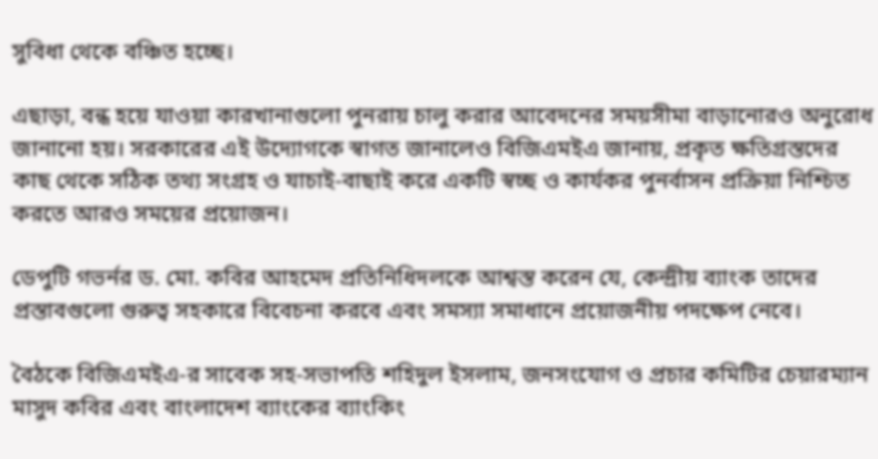সুবিধা থেকে বঞ্চিত হচ্ছে।

এছাড়া, বন্ধ হয়ে যাওয়া কারখানাগুলো পুনরায় চালু করার আবেদনের সময়সীমা বাড়ানোরও অনুরোধ জানানো হয়। সরকারের এই উদ্যোগকে স্বাগত জানালেও বিজিএমইএ জানায়, প্রকৃত ক্ষতিগ্রস্তদের কাছ থেকে সঠিক তথ্য সংগ্রহ ও যাচাই-বাছাই করে একটি স্বচ্ছ ও কার্যকর পুনর্বাসন প্রক্রিয়া নিশ্চিত করতে আরও সময়ের প্রয়োজন।

ডেপুটি গভর্নর ড. মো. কবির আহমেদ প্রতিনিধিদলকে আশ্বস্ত করেন যে, কেন্দ্রীয় ব্যাংক তাদের প্রস্তাবগুলো গুরুত্ব সহকারে বিবেচনা করবে এবং সমস্যা সমাধানে প্রয়োজনীয় পদক্ষেপ নেবে।

বৈঠকে বিজিএমইএ-র সাবেক সহ-সভাপতি শহিদুল ইসলাম, জনসংযোগ ও প্রচার কমিটির চেয়ারম্যান মাসুদ কবির এবং বাংলাদেশ ব্যাংকের ব্যাংকিং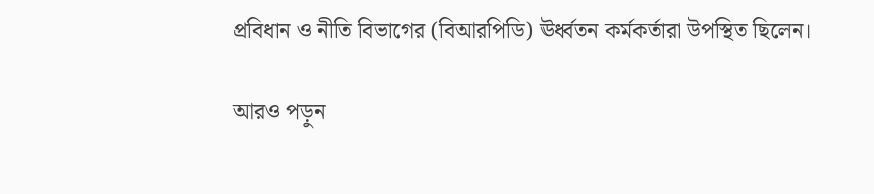প্রবিধান ও নীতি বিভাগের (বিআরপিডি) ঊর্ধ্বতন কর্মকর্তারা উপস্থিত ছিলেন।

আরও পড়ুন